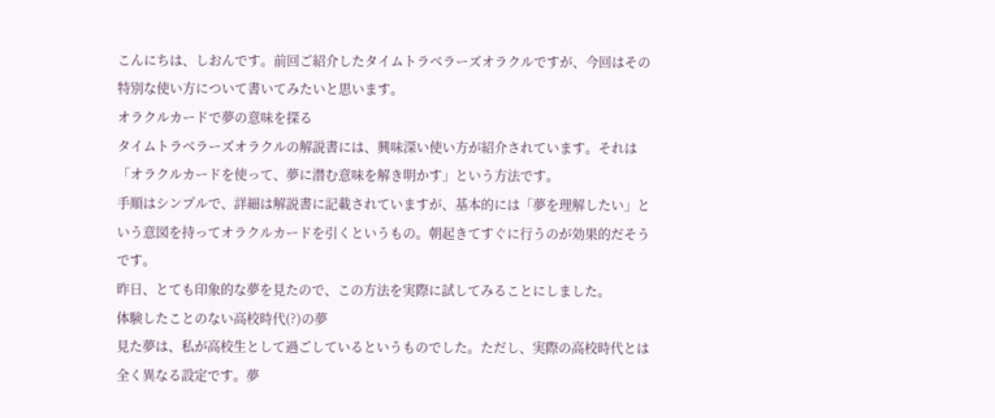こんにちは、しおんです。前回ご紹介したタイムトラベラーズオラクルですが、今回はその特別な使い方について書いてみたいと思います。
オラクルカードで夢の意味を探る
タイムトラベラーズオラクルの解説書には、興味深い使い方が紹介されています。それは「オラクルカードを使って、夢に潜む意味を解き明かす」という方法です。
手順はシンプルで、詳細は解説書に記載されていますが、基本的には「夢を理解したい」という意図を持ってオラクルカードを引くというもの。朝起きてすぐに行うのが効果的だそうです。
昨日、とても印象的な夢を見たので、この方法を実際に試してみることにしました。
体験したことのない高校時代(?)の夢
見た夢は、私が高校生として過ごしているというものでした。ただし、実際の高校時代とは全く異なる設定です。夢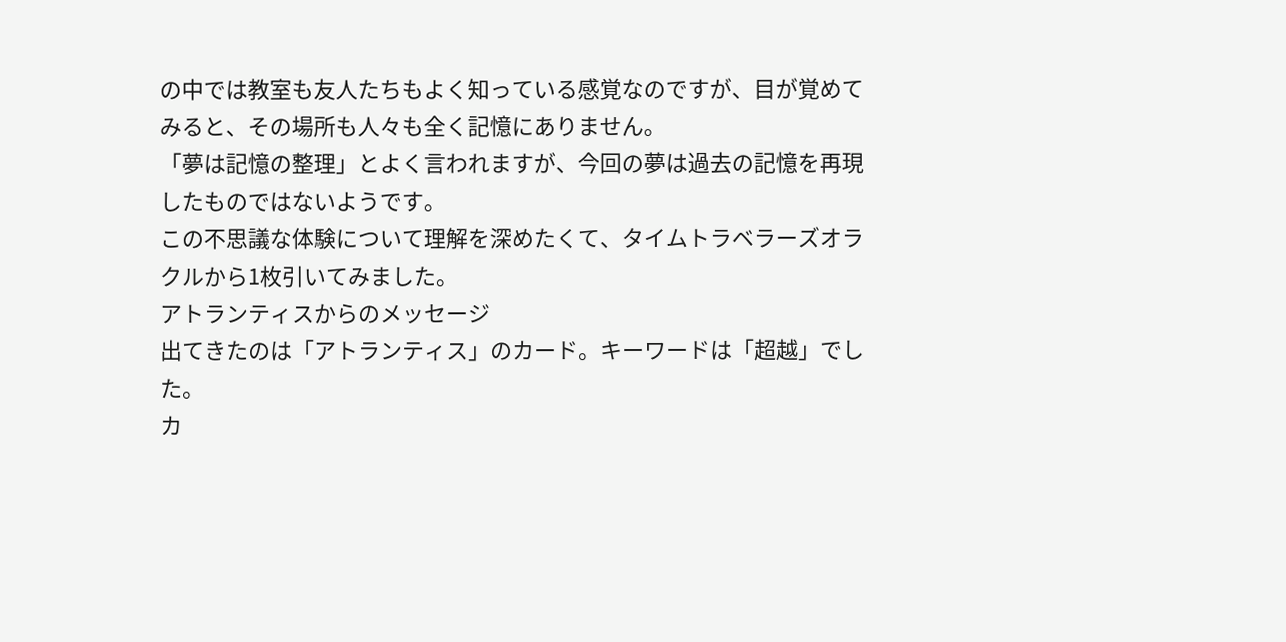の中では教室も友人たちもよく知っている感覚なのですが、目が覚めてみると、その場所も人々も全く記憶にありません。
「夢は記憶の整理」とよく言われますが、今回の夢は過去の記憶を再現したものではないようです。
この不思議な体験について理解を深めたくて、タイムトラベラーズオラクルから1枚引いてみました。
アトランティスからのメッセージ
出てきたのは「アトランティス」のカード。キーワードは「超越」でした。
カ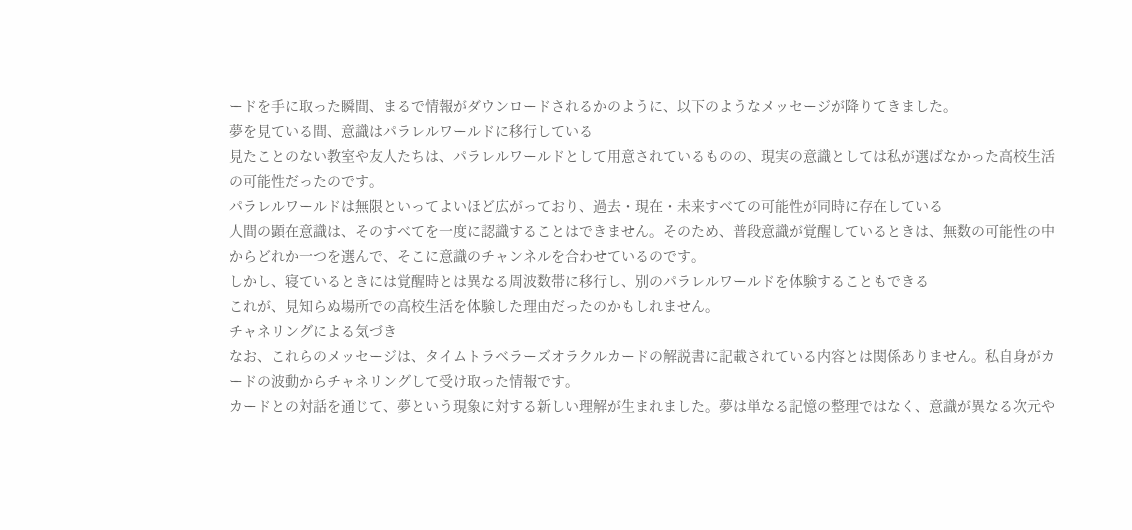ードを手に取った瞬間、まるで情報がダウンロードされるかのように、以下のようなメッセージが降りてきました。
夢を見ている間、意識はパラレルワールドに移行している
見たことのない教室や友人たちは、パラレルワールドとして用意されているものの、現実の意識としては私が選ばなかった高校生活の可能性だったのです。
パラレルワールドは無限といってよいほど広がっており、過去・現在・未来すべての可能性が同時に存在している
人間の顕在意識は、そのすべてを一度に認識することはできません。そのため、普段意識が覚醒しているときは、無数の可能性の中からどれか一つを選んで、そこに意識のチャンネルを合わせているのです。
しかし、寝ているときには覚醒時とは異なる周波数帯に移行し、別のパラレルワールドを体験することもできる
これが、見知らぬ場所での高校生活を体験した理由だったのかもしれません。
チャネリングによる気づき
なお、これらのメッセージは、タイムトラベラーズオラクルカードの解説書に記載されている内容とは関係ありません。私自身がカードの波動からチャネリングして受け取った情報です。
カードとの対話を通じて、夢という現象に対する新しい理解が生まれました。夢は単なる記憶の整理ではなく、意識が異なる次元や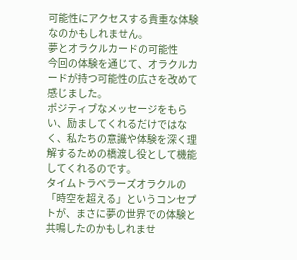可能性にアクセスする貴重な体験なのかもしれません。
夢とオラクルカードの可能性
今回の体験を通じて、オラクルカードが持つ可能性の広さを改めて感じました。
ポジティブなメッセージをもらい、励ましてくれるだけではなく、私たちの意識や体験を深く理解するための橋渡し役として機能してくれるのです。
タイムトラベラーズオラクルの「時空を超える」というコンセプトが、まさに夢の世界での体験と共鳴したのかもしれませ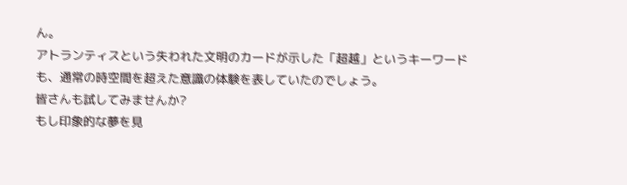ん。
アトランティスという失われた文明のカードが示した「超越」というキーワードも、通常の時空間を超えた意識の体験を表していたのでしょう。
皆さんも試してみませんか?
もし印象的な夢を見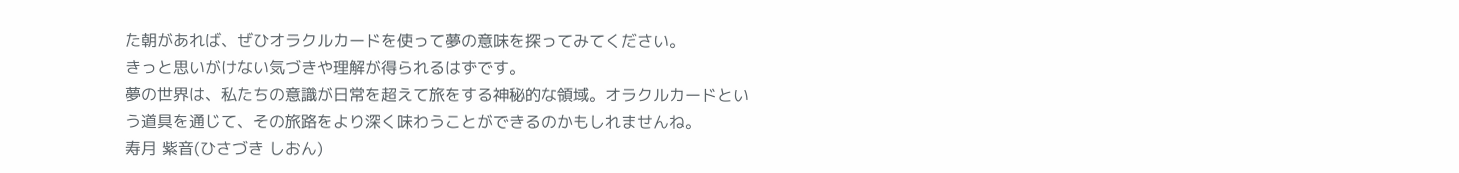た朝があれば、ぜひオラクルカードを使って夢の意味を探ってみてください。
きっと思いがけない気づきや理解が得られるはずです。
夢の世界は、私たちの意識が日常を超えて旅をする神秘的な領域。オラクルカードという道具を通じて、その旅路をより深く味わうことができるのかもしれませんね。
寿月 紫音(ひさづき しおん)